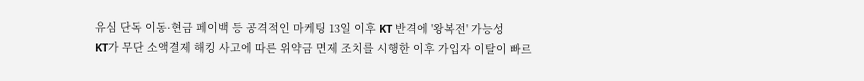유심 단독 이동·현금 페이백 등 공격적인 마케팅 13일 이후 KT 반격에 '왕복전' 가능성
KT가 무단 소액결제 해킹 사고에 따른 위약금 면제 조치를 시행한 이후 가입자 이탈이 빠르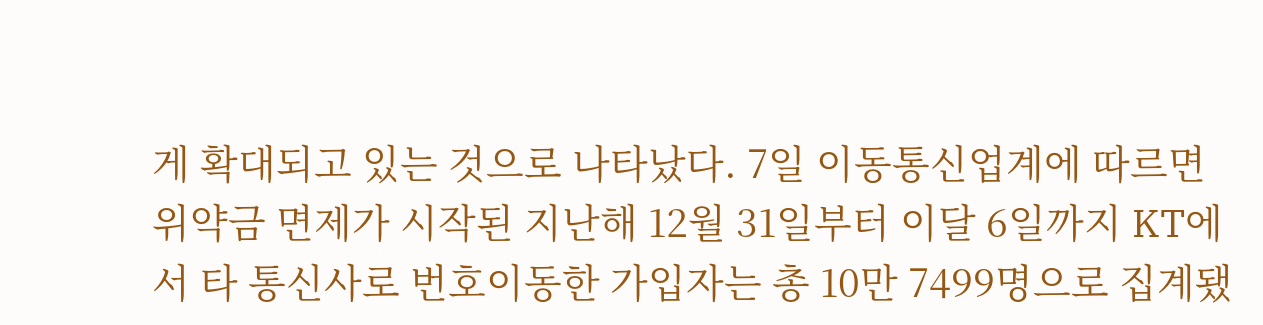게 확대되고 있는 것으로 나타났다. 7일 이동통신업계에 따르면 위약금 면제가 시작된 지난해 12월 31일부터 이달 6일까지 KT에서 타 통신사로 번호이동한 가입자는 총 10만 7499명으로 집계됐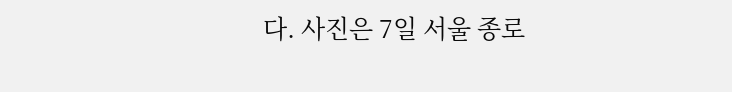다. 사진은 7일 서울 종로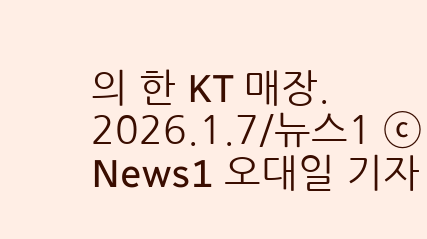의 한 KT 매장. 2026.1.7/뉴스1 ⓒ News1 오대일 기자